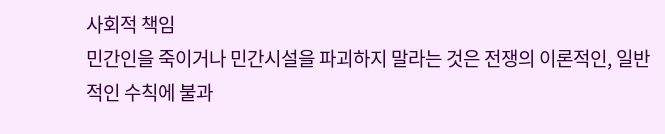사회적 책임
민간인을 죽이거나 민간시설을 파괴하지 말라는 것은 전쟁의 이론적인, 일반적인 수칙에 불과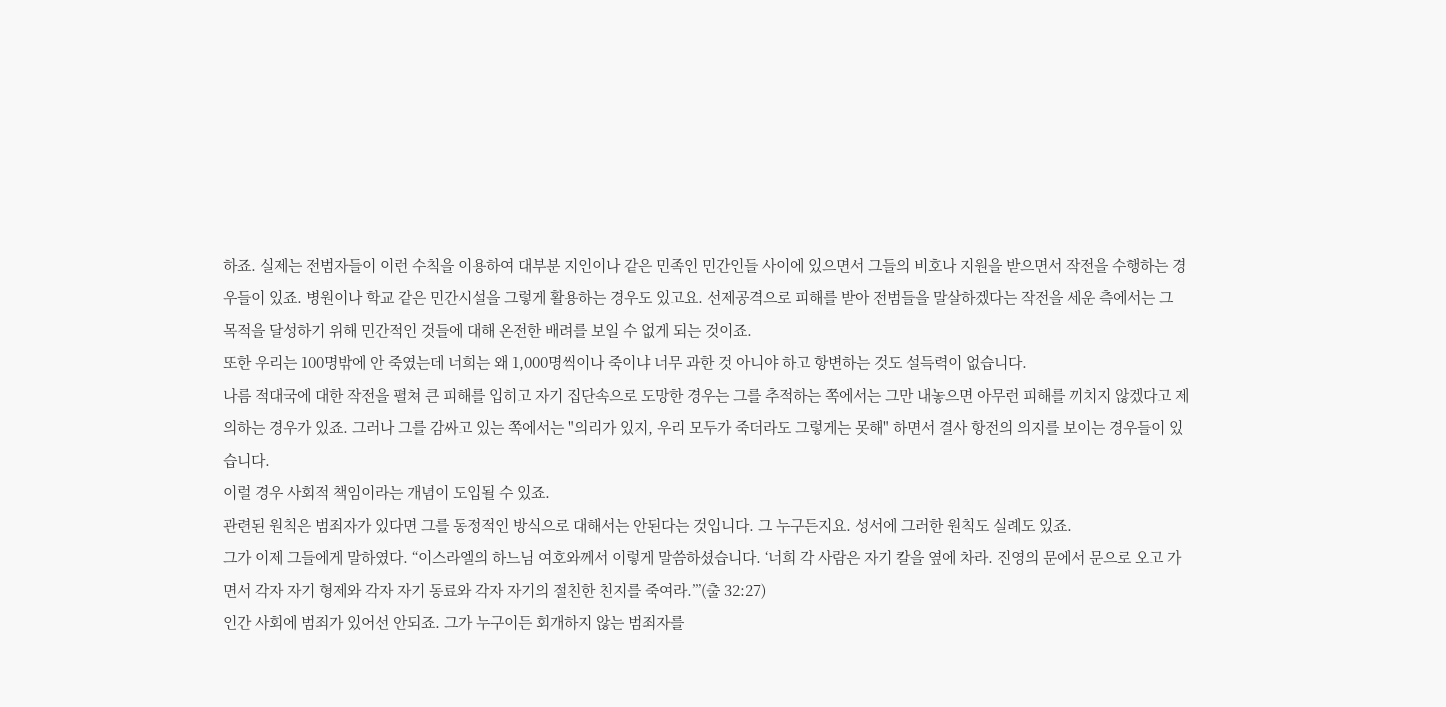하죠. 실제는 전범자들이 이런 수칙을 이용하여 대부분 지인이나 같은 민족인 민간인들 사이에 있으면서 그들의 비호나 지원을 받으면서 작전을 수행하는 경우들이 있죠. 병원이나 학교 같은 민간시설을 그렇게 활용하는 경우도 있고요. 선제공격으로 피해를 받아 전범들을 말살하겠다는 작전을 세운 측에서는 그 목적을 달성하기 위해 민간적인 것들에 대해 온전한 배려를 보일 수 없게 되는 것이죠.
또한 우리는 100명밖에 안 죽였는데 너희는 왜 1,000명씩이나 죽이냐 너무 과한 것 아니야 하고 항변하는 것도 설득력이 없습니다.
나름 적대국에 대한 작전을 펼쳐 큰 피해를 입히고 자기 집단속으로 도망한 경우는 그를 추적하는 쪽에서는 그만 내놓으면 아무런 피해를 끼치지 않겠다고 제의하는 경우가 있죠. 그러나 그를 감싸고 있는 쪽에서는 "의리가 있지, 우리 모두가 죽더라도 그렇게는 못해" 하면서 결사 항전의 의지를 보이는 경우들이 있습니다.
이럴 경우 사회적 책임이라는 개념이 도입될 수 있죠.
관련된 원칙은 범죄자가 있다면 그를 동정적인 방식으로 대해서는 안된다는 것입니다. 그 누구든지요. 성서에 그러한 원칙도 실례도 있죠.
그가 이제 그들에게 말하였다. “이스라엘의 하느님 여호와께서 이렇게 말씀하셨습니다. ‘너희 각 사람은 자기 칼을 옆에 차라. 진영의 문에서 문으로 오고 가면서 각자 자기 형제와 각자 자기 동료와 각자 자기의 절친한 친지를 죽여라.’”(출 32:27)
인간 사회에 범죄가 있어선 안되죠. 그가 누구이든 회개하지 않는 범죄자를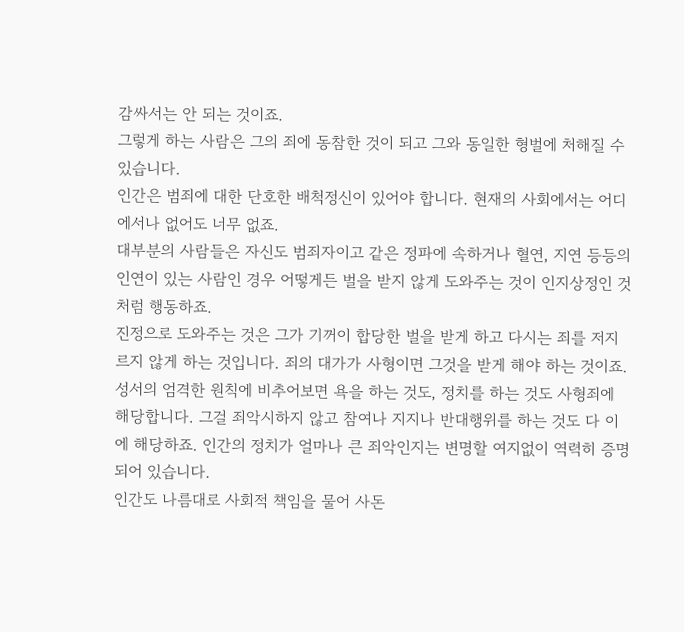감싸서는 안 되는 것이죠.
그렇게 하는 사람은 그의 죄에 동참한 것이 되고 그와 동일한 형벌에 처해질 수 있습니다.
인간은 범죄에 대한 단호한 배척정신이 있어야 합니다. 현재의 사회에서는 어디에서나 없어도 너무 없죠.
대부분의 사람들은 자신도 범죄자이고 같은 정파에 속하거나 혈연, 지연 등등의 인연이 있는 사람인 경우 어떻게든 벌을 받지 않게 도와주는 것이 인지상정인 것처럼 행동하죠.
진정으로 도와주는 것은 그가 기꺼이 합당한 벌을 받게 하고 다시는 죄를 저지르지 않게 하는 것입니다. 죄의 대가가 사형이면 그것을 받게 해야 하는 것이죠.
성서의 엄격한 원칙에 비추어보면 욕을 하는 것도, 정치를 하는 것도 사형죄에 해당합니다. 그걸 죄악시하지 않고 참여나 지지나 반대행위를 하는 것도 다 이에 해당하죠. 인간의 정치가 얼마나 큰 죄악인지는 변명할 여지없이 역력히 증명되어 있습니다.
인간도 나름대로 사회적 책임을 물어 사돈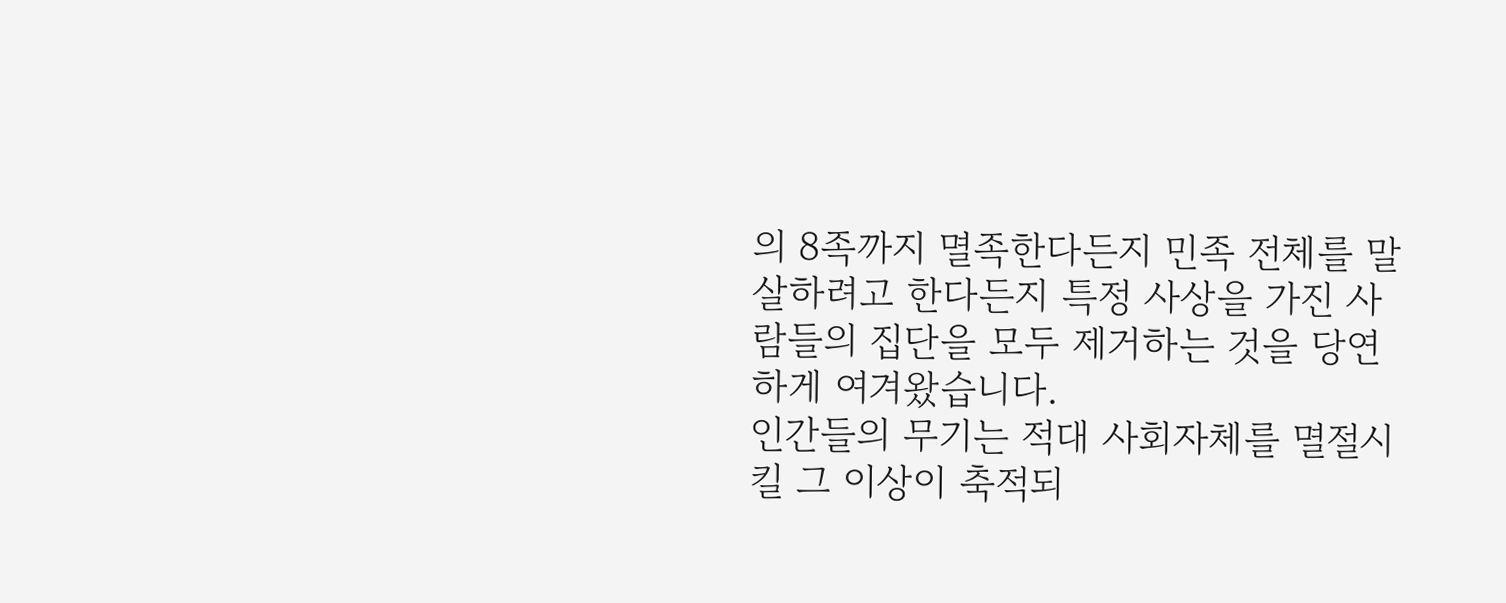의 8족까지 멸족한다든지 민족 전체를 말살하려고 한다든지 특정 사상을 가진 사람들의 집단을 모두 제거하는 것을 당연하게 여겨왔습니다.
인간들의 무기는 적대 사회자체를 멸절시킬 그 이상이 축적되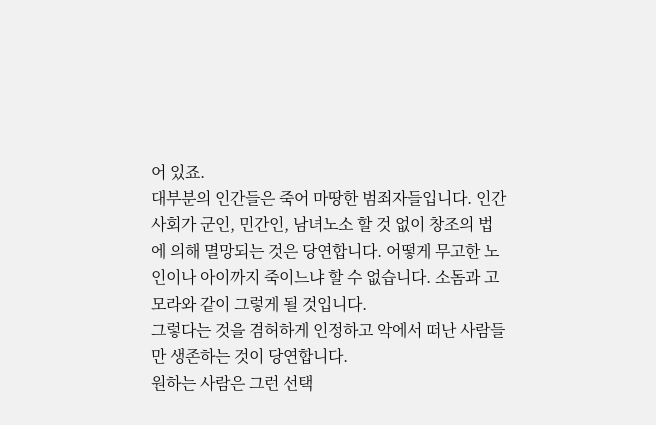어 있죠.
대부분의 인간들은 죽어 마땅한 범죄자들입니다. 인간사회가 군인, 민간인, 남녀노소 할 것 없이 창조의 법에 의해 멸망되는 것은 당연합니다. 어떻게 무고한 노인이나 아이까지 죽이느냐 할 수 없습니다. 소돔과 고모라와 같이 그렇게 될 것입니다.
그렇다는 것을 겸허하게 인정하고 악에서 떠난 사람들만 생존하는 것이 당연합니다.
원하는 사람은 그런 선택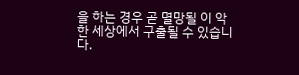을 하는 경우 곧 멸망될 이 악한 세상에서 구출될 수 있습니다.